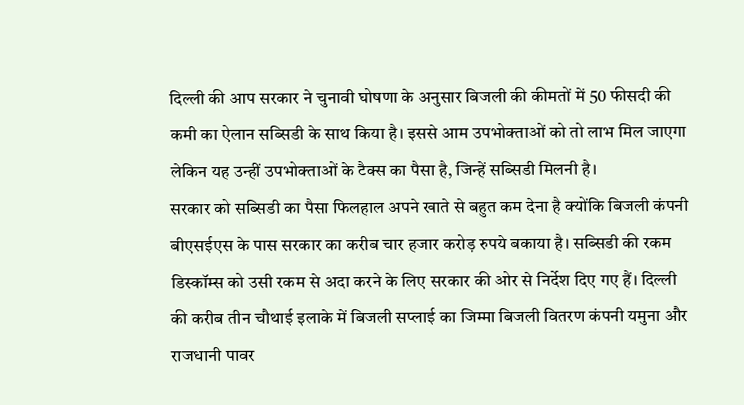दिल्ली की आप सरकार ने चुनावी घोषणा के अनुसार बिजली की कीमतों में 50 फीसदी की कमी का ऐलान सब्सिडी के साथ किया है। इससे आम उपभोक्ताओं को तो लाभ मिल जाएगा लेकिन यह उन्हीं उपभोक्ताओं के टैक्स का पैसा है, जिन्हें सब्सिडी मिलनी है।
सरकार को सब्सिडी का पैसा फिलहाल अपने खाते से बहुत कम देना है क्योंकि बिजली कंपनी बीएसईएस के पास सरकार का करीब चार हजार करोड़ रुपये बकाया है। सब्सिडी की रकम डिस्कॉम्स को उसी रकम से अदा करने के लिए सरकार की ओर से निर्देश दिए गए हैं। दिल्ली की करीब तीन चौथाई इलाके में बिजली सप्लाई का जिम्मा बिजली वितरण कंपनी यमुना और राजधानी पावर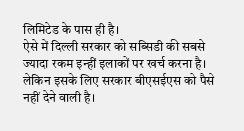लिमिटेड के पास ही है।
ऐसे में दिल्ली सरकार को सब्सिडी की सबसे ज्यादा रकम इन्हीं इलाकों पर खर्च करना है। लेकिन इसके लिए सरकार बीएसईएस को पैसे नहीं देने वाली है।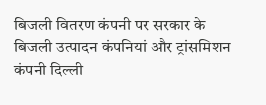बिजली वितरण कंपनी पर सरकार के बिजली उत्पादन कंपनियां और ट्रांसमिशन कंपनी दिल्ली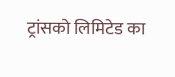ट्रांसको लिमिटेड का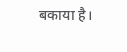बकाया है।